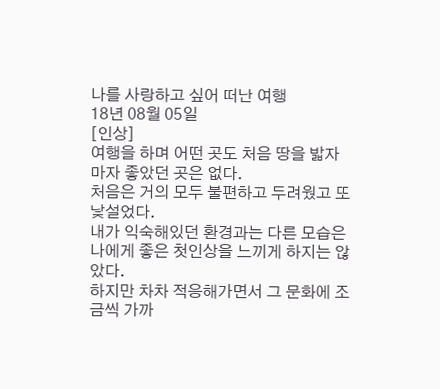나를 사랑하고 싶어 떠난 여행
18년 08월 05일
[인상]
여행을 하며 어떤 곳도 처음 땅을 밟자마자 좋았던 곳은 없다.
처음은 거의 모두 불편하고 두려웠고 또 낯설었다.
내가 익숙해있던 환경과는 다른 모습은 나에게 좋은 첫인상을 느끼게 하지는 않았다.
하지만 차차 적응해가면서 그 문화에 조금씩 가까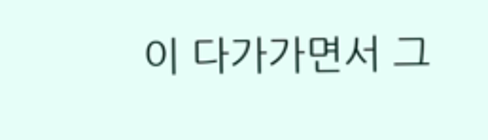이 다가가면서 그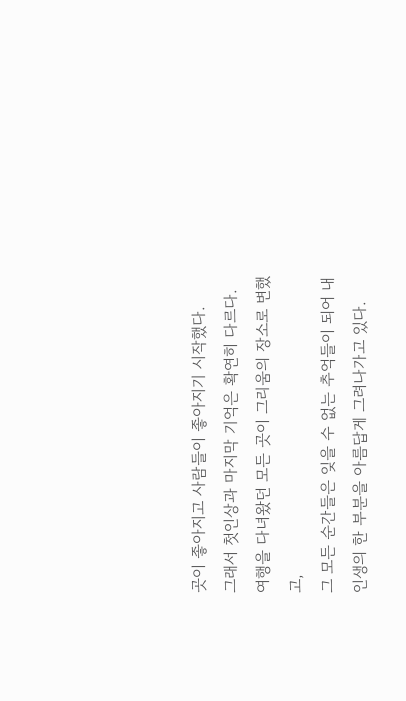곳이 좋아지고 사람들이 좋아지기 시작했다.
그래서 첫인상과 마지막 기억은 확연히 다르다.
여행을 다녀왔던 모든 곳이 그리움의 장소로 변했고,
그 모든 순간들은 잊을 수 없는 추억들이 되어 내 인생의 한 부분을 아름답게 그려나가고 있다.